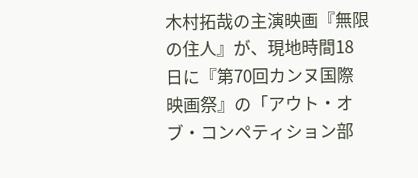木村拓哉の主演映画『無限の住人』が、現地時間18日に『第70回カンヌ国際映画祭』の「アウト・オブ・コンペティション部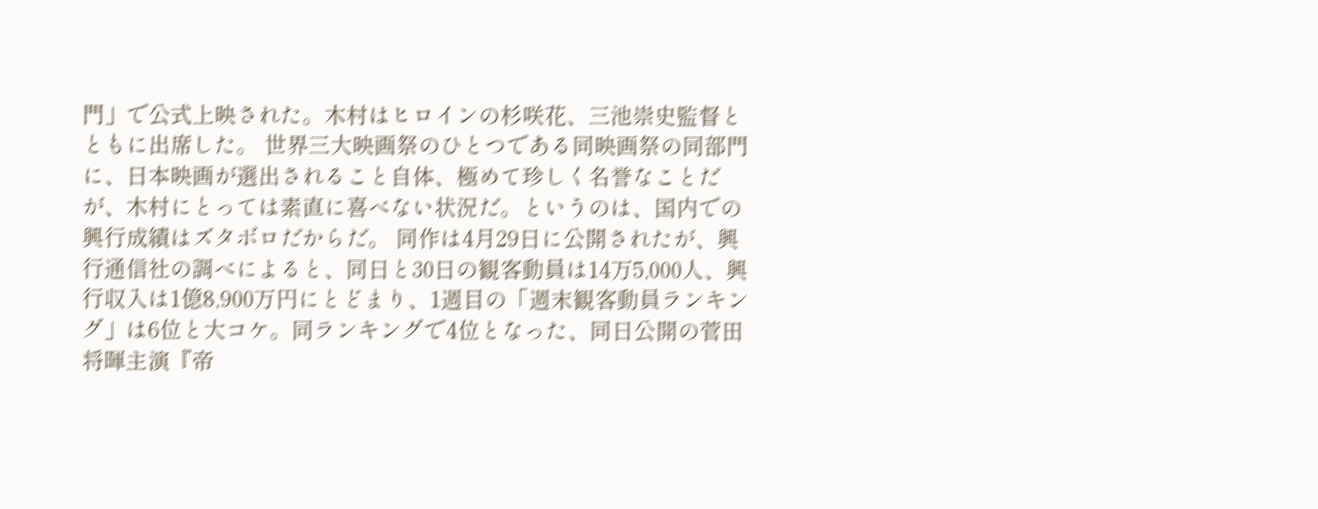門」で公式上映された。木村はヒロインの杉咲花、三池崇史監督とともに出席した。 世界三大映画祭のひとつである同映画祭の同部門に、日本映画が選出されること自体、極めて珍しく名誉なことだが、木村にとっては素直に喜べない状況だ。というのは、国内での興行成績はズタボロだからだ。 同作は4月29日に公開されたが、興行通信社の調べによると、同日と30日の観客動員は14万5,000人、興行収入は1億8,900万円にとどまり、1週目の「週末観客動員ランキング」は6位と大コケ。同ランキングで4位となった、同日公開の菅田将暉主演『帝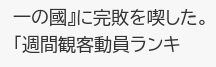一の國』に完敗を喫した。 「週間観客動員ランキ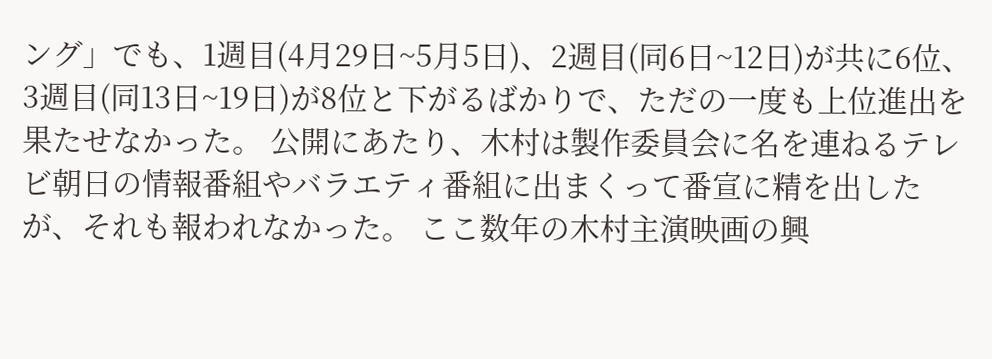ング」でも、1週目(4月29日~5月5日)、2週目(同6日~12日)が共に6位、3週目(同13日~19日)が8位と下がるばかりで、ただの一度も上位進出を果たせなかった。 公開にあたり、木村は製作委員会に名を連ねるテレビ朝日の情報番組やバラエティ番組に出まくって番宣に精を出したが、それも報われなかった。 ここ数年の木村主演映画の興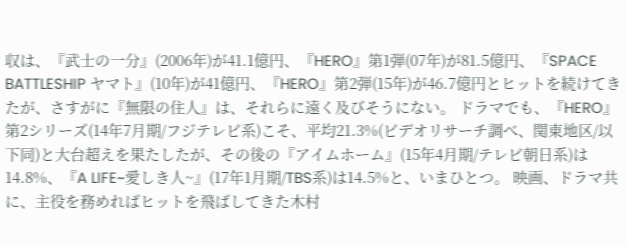収は、『武士の一分』(2006年)が41.1億円、『HERO』第1弾(07年)が81.5億円、『SPACE BATTLESHIP ヤマト』(10年)が41億円、『HERO』第2弾(15年)が46.7億円とヒットを続けてきたが、さすがに『無限の住人』は、それらに遠く及びそうにない。 ドラマでも、『HERO』第2シリーズ(14年7月期/フジテレビ系)こそ、平均21.3%(ビデオリサーチ調べ、関東地区/以下同)と大台超えを果たしたが、その後の『アイムホーム』(15年4月期/テレビ朝日系)は14.8%、『A LIFE~愛しき人~』(17年1月期/TBS系)は14.5%と、いまひとつ。 映画、ドラマ共に、主役を務めればヒットを飛ばしてきた木村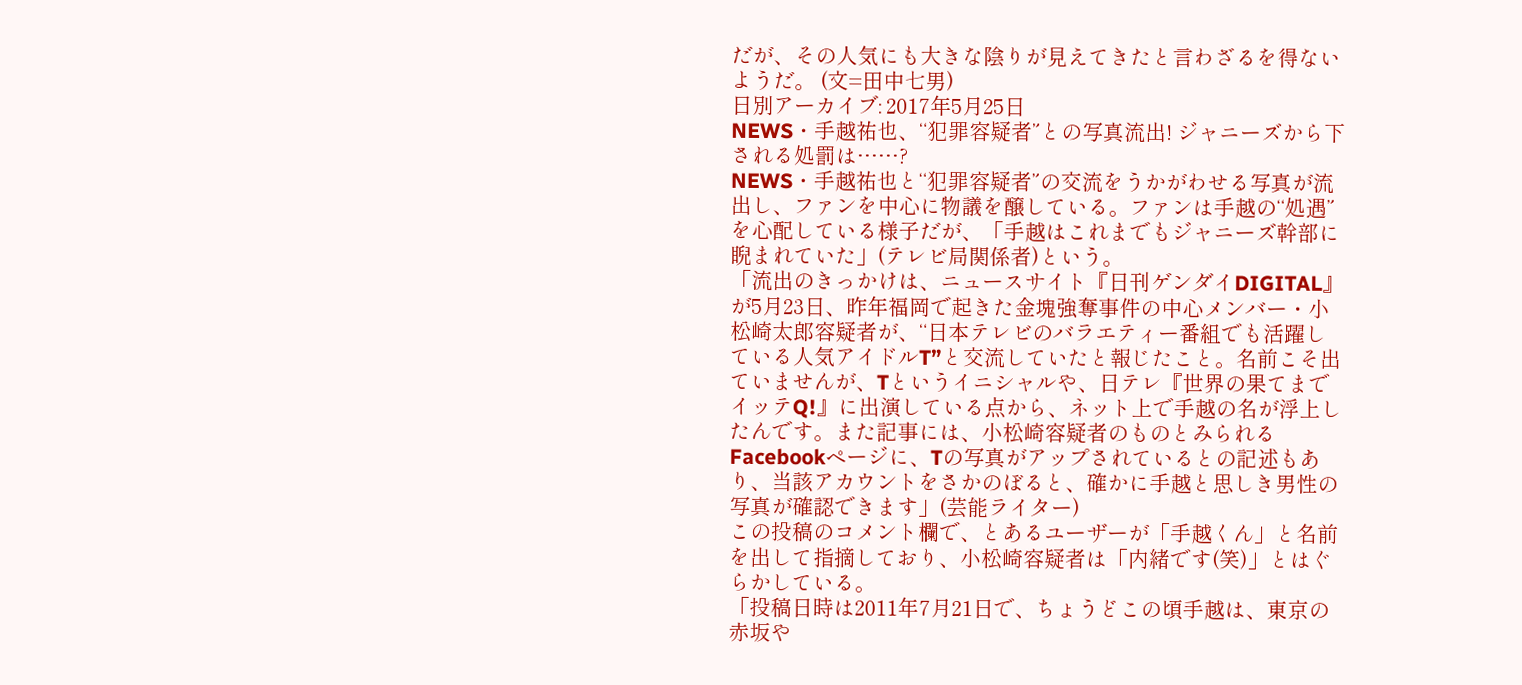だが、その人気にも大きな陰りが見えてきたと言わざるを得ないようだ。 (文=田中七男)
日別アーカイブ: 2017年5月25日
NEWS・手越祐也、“犯罪容疑者”との写真流出! ジャニーズから下される処罰は……?
NEWS・手越祐也と“犯罪容疑者”の交流をうかがわせる写真が流出し、ファンを中心に物議を醸している。ファンは手越の“処遇”を心配している様子だが、「手越はこれまでもジャニーズ幹部に睨まれていた」(テレビ局関係者)という。
「流出のきっかけは、ニュースサイト『日刊ゲンダイDIGITAL』が5月23日、昨年福岡で起きた金塊強奪事件の中心メンバー・小松崎太郎容疑者が、“日本テレビのバラエティー番組でも活躍している人気アイドルT”と交流していたと報じたこと。名前こそ出ていませんが、Tというイニシャルや、日テレ『世界の果てまでイッテQ!』に出演している点から、ネット上で手越の名が浮上したんです。また記事には、小松崎容疑者のものとみられるFacebookページに、Tの写真がアップされているとの記述もあり、当該アカウントをさかのぼると、確かに手越と思しき男性の写真が確認できます」(芸能ライター)
この投稿のコメント欄で、とあるユーザーが「手越くん」と名前を出して指摘しており、小松崎容疑者は「内緒です(笑)」とはぐらかしている。
「投稿日時は2011年7月21日で、ちょうどこの頃手越は、東京の赤坂や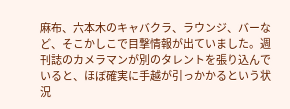麻布、六本木のキャバクラ、ラウンジ、バーなど、そこかしこで目撃情報が出ていました。週刊誌のカメラマンが別のタレントを張り込んでいると、ほぼ確実に手越が引っかかるという状況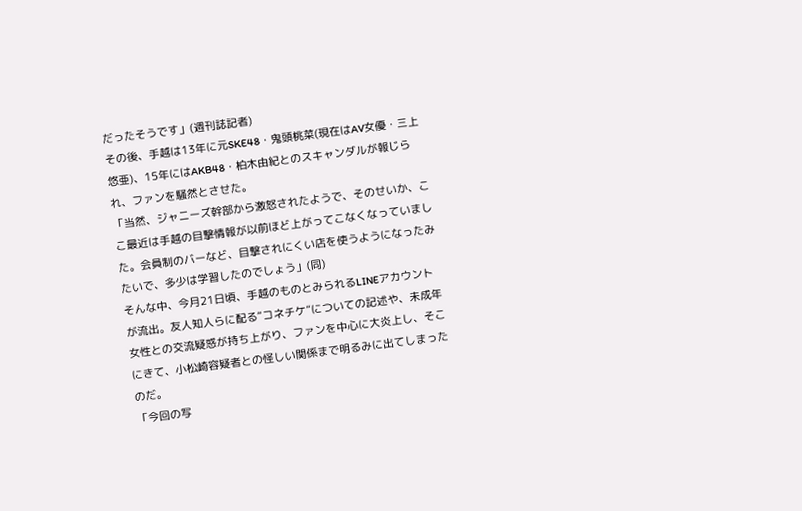だったそうです」(週刊誌記者)
その後、手越は13年に元SKE48・鬼頭桃菜(現在はAV女優・三上悠亜)、15年にはAKB48・柏木由紀とのスキャンダルが報じられ、ファンを騒然とさせた。
「当然、ジャニーズ幹部から激怒されたようで、そのせいか、ここ最近は手越の目撃情報が以前ほど上がってこなくなっていました。会員制のバーなど、目撃されにくい店を使うようになったみたいで、多少は学習したのでしょう」(同)
そんな中、今月21日頃、手越のものとみられるLINEアカウントが流出。友人知人らに配る“コネチケ”についての記述や、未成年女性との交流疑惑が持ち上がり、ファンを中心に大炎上し、そこにきて、小松崎容疑者との怪しい関係まで明るみに出てしまったのだ。
「今回の写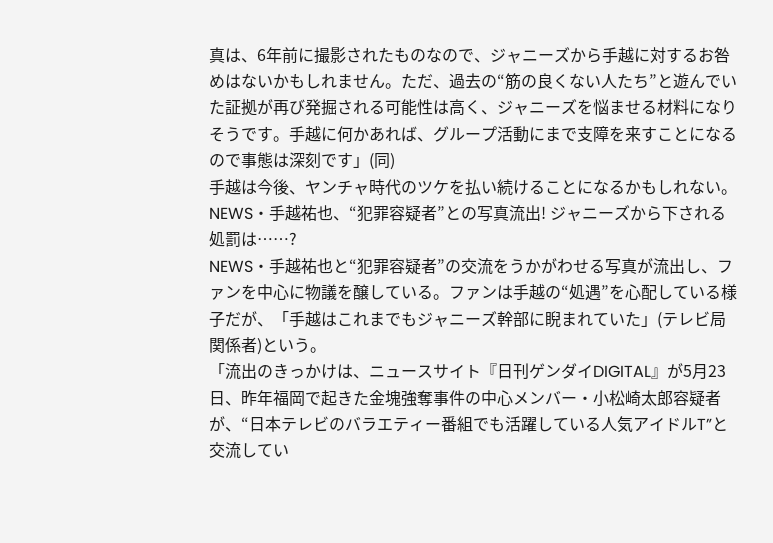真は、6年前に撮影されたものなので、ジャニーズから手越に対するお咎めはないかもしれません。ただ、過去の“筋の良くない人たち”と遊んでいた証拠が再び発掘される可能性は高く、ジャニーズを悩ませる材料になりそうです。手越に何かあれば、グループ活動にまで支障を来すことになるので事態は深刻です」(同)
手越は今後、ヤンチャ時代のツケを払い続けることになるかもしれない。
NEWS・手越祐也、“犯罪容疑者”との写真流出! ジャニーズから下される処罰は……?
NEWS・手越祐也と“犯罪容疑者”の交流をうかがわせる写真が流出し、ファンを中心に物議を醸している。ファンは手越の“処遇”を心配している様子だが、「手越はこれまでもジャニーズ幹部に睨まれていた」(テレビ局関係者)という。
「流出のきっかけは、ニュースサイト『日刊ゲンダイDIGITAL』が5月23日、昨年福岡で起きた金塊強奪事件の中心メンバー・小松崎太郎容疑者が、“日本テレビのバラエティー番組でも活躍している人気アイドルT”と交流してい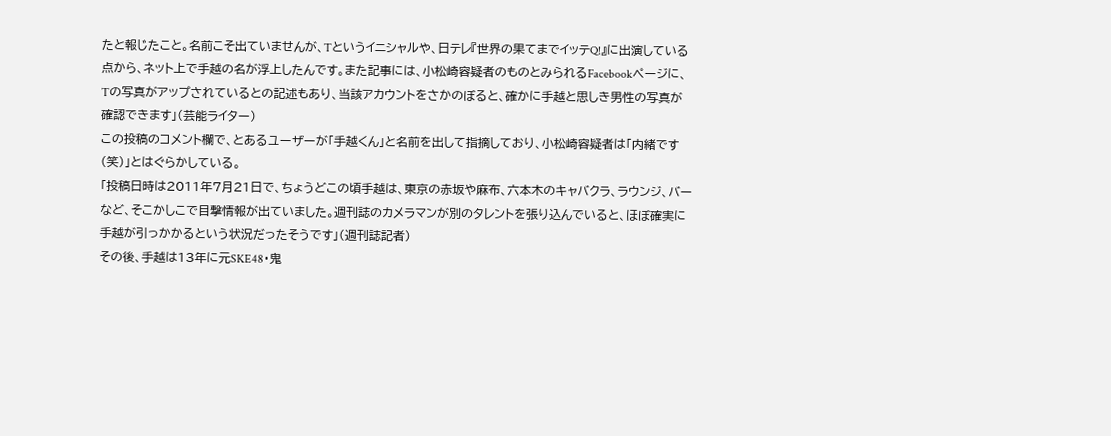たと報じたこと。名前こそ出ていませんが、Tというイニシャルや、日テレ『世界の果てまでイッテQ!』に出演している点から、ネット上で手越の名が浮上したんです。また記事には、小松崎容疑者のものとみられるFacebookページに、Tの写真がアップされているとの記述もあり、当該アカウントをさかのぼると、確かに手越と思しき男性の写真が確認できます」(芸能ライター)
この投稿のコメント欄で、とあるユーザーが「手越くん」と名前を出して指摘しており、小松崎容疑者は「内緒です(笑)」とはぐらかしている。
「投稿日時は2011年7月21日で、ちょうどこの頃手越は、東京の赤坂や麻布、六本木のキャバクラ、ラウンジ、バーなど、そこかしこで目撃情報が出ていました。週刊誌のカメラマンが別のタレントを張り込んでいると、ほぼ確実に手越が引っかかるという状況だったそうです」(週刊誌記者)
その後、手越は13年に元SKE48・鬼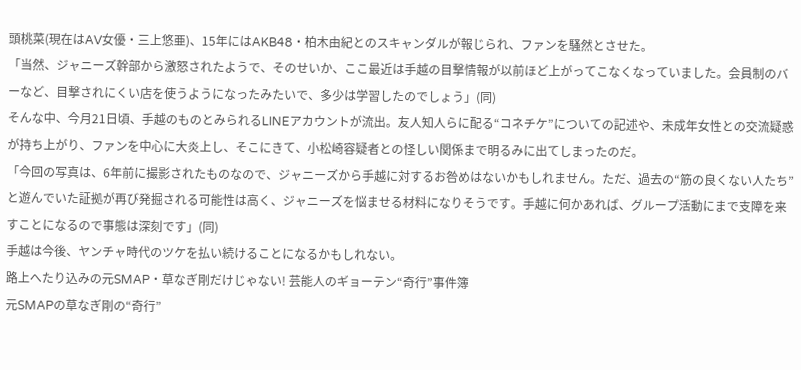頭桃菜(現在はAV女優・三上悠亜)、15年にはAKB48・柏木由紀とのスキャンダルが報じられ、ファンを騒然とさせた。
「当然、ジャニーズ幹部から激怒されたようで、そのせいか、ここ最近は手越の目撃情報が以前ほど上がってこなくなっていました。会員制のバーなど、目撃されにくい店を使うようになったみたいで、多少は学習したのでしょう」(同)
そんな中、今月21日頃、手越のものとみられるLINEアカウントが流出。友人知人らに配る“コネチケ”についての記述や、未成年女性との交流疑惑が持ち上がり、ファンを中心に大炎上し、そこにきて、小松崎容疑者との怪しい関係まで明るみに出てしまったのだ。
「今回の写真は、6年前に撮影されたものなので、ジャニーズから手越に対するお咎めはないかもしれません。ただ、過去の“筋の良くない人たち”と遊んでいた証拠が再び発掘される可能性は高く、ジャニーズを悩ませる材料になりそうです。手越に何かあれば、グループ活動にまで支障を来すことになるので事態は深刻です」(同)
手越は今後、ヤンチャ時代のツケを払い続けることになるかもしれない。
路上へたり込みの元SMAP・草なぎ剛だけじゃない! 芸能人のギョーテン“奇行”事件簿
元SMAPの草なぎ剛の“奇行”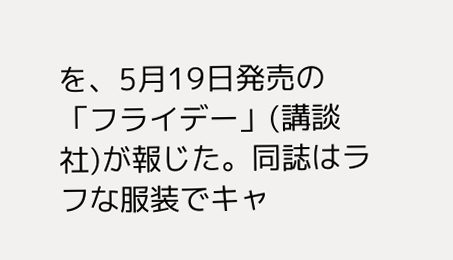を、5月19日発売の「フライデー」(講談社)が報じた。同誌はラフな服装でキャ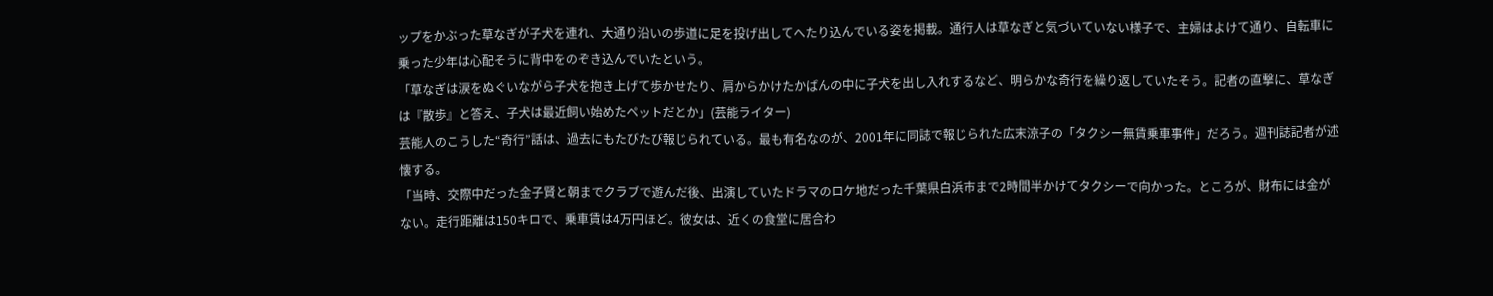ップをかぶった草なぎが子犬を連れ、大通り沿いの歩道に足を投げ出してへたり込んでいる姿を掲載。通行人は草なぎと気づいていない様子で、主婦はよけて通り、自転車に乗った少年は心配そうに背中をのぞき込んでいたという。
「草なぎは涙をぬぐいながら子犬を抱き上げて歩かせたり、肩からかけたかばんの中に子犬を出し入れするなど、明らかな奇行を繰り返していたそう。記者の直撃に、草なぎは『散歩』と答え、子犬は最近飼い始めたペットだとか」(芸能ライター)
芸能人のこうした“奇行”話は、過去にもたびたび報じられている。最も有名なのが、2001年に同誌で報じられた広末涼子の「タクシー無賃乗車事件」だろう。週刊誌記者が述懐する。
「当時、交際中だった金子賢と朝までクラブで遊んだ後、出演していたドラマのロケ地だった千葉県白浜市まで2時間半かけてタクシーで向かった。ところが、財布には金がない。走行距離は150キロで、乗車賃は4万円ほど。彼女は、近くの食堂に居合わ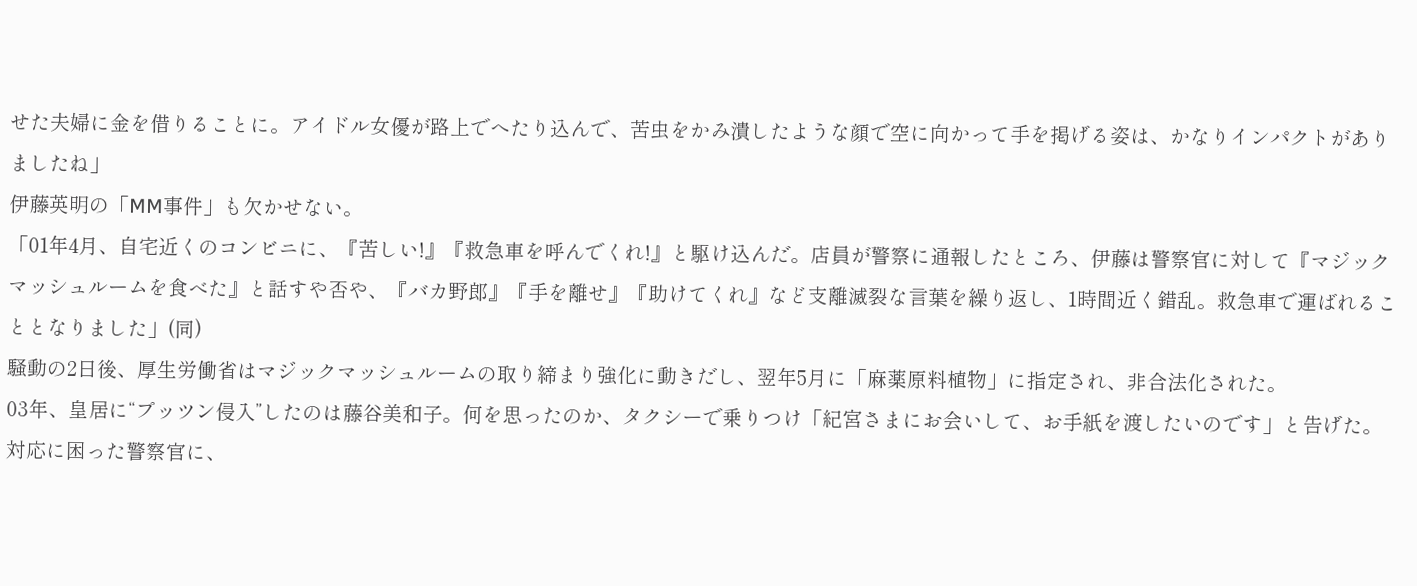せた夫婦に金を借りることに。アイドル女優が路上でへたり込んで、苦虫をかみ潰したような顔で空に向かって手を掲げる姿は、かなりインパクトがありましたね」
伊藤英明の「MM事件」も欠かせない。
「01年4月、自宅近くのコンビニに、『苦しい!』『救急車を呼んでくれ!』と駆け込んだ。店員が警察に通報したところ、伊藤は警察官に対して『マジックマッシュルームを食べた』と話すや否や、『バカ野郎』『手を離せ』『助けてくれ』など支離滅裂な言葉を繰り返し、1時間近く錯乱。救急車で運ばれることとなりました」(同)
騒動の2日後、厚生労働省はマジックマッシュルームの取り締まり強化に動きだし、翌年5月に「麻薬原料植物」に指定され、非合法化された。
03年、皇居に“プッツン侵入”したのは藤谷美和子。何を思ったのか、タクシーで乗りつけ「紀宮さまにお会いして、お手紙を渡したいのです」と告げた。対応に困った警察官に、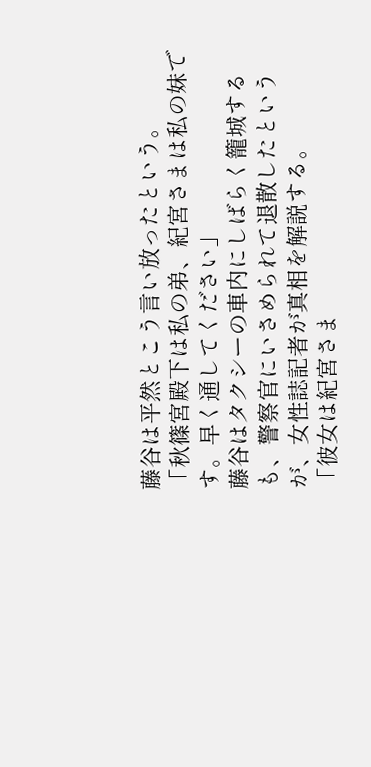藤谷は平然とこう言い放ったという。
「秋篠宮殿下は私の弟、紀宮さまは私の妹です。早く通してください」
藤谷はタクシーの車内にしばらく籠城するも、警察官にいさめられて退散したというが、女性誌記者が真相を解説する。
「彼女は紀宮さま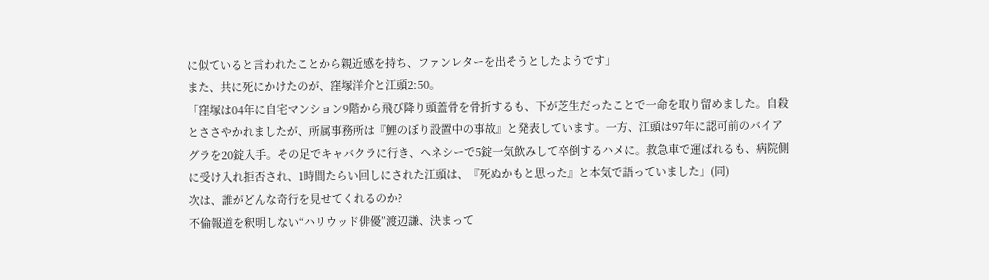に似ていると言われたことから親近感を持ち、ファンレターを出そうとしたようです」
また、共に死にかけたのが、窪塚洋介と江頭2:50。
「窪塚は04年に自宅マンション9階から飛び降り頭蓋骨を骨折するも、下が芝生だったことで一命を取り留めました。自殺とささやかれましたが、所属事務所は『鯉のぼり設置中の事故』と発表しています。一方、江頭は97年に認可前のバイアグラを20錠入手。その足でキャバクラに行き、ヘネシーで5錠一気飲みして卒倒するハメに。救急車で運ばれるも、病院側に受け入れ拒否され、1時間たらい回しにされた江頭は、『死ぬかもと思った』と本気で語っていました」(同)
次は、誰がどんな奇行を見せてくれるのか?
不倫報道を釈明しない“ハリウッド俳優”渡辺謙、決まって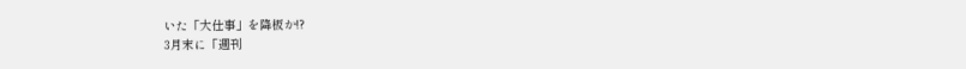いた「大仕事」を降板か!?
3月末に「週刊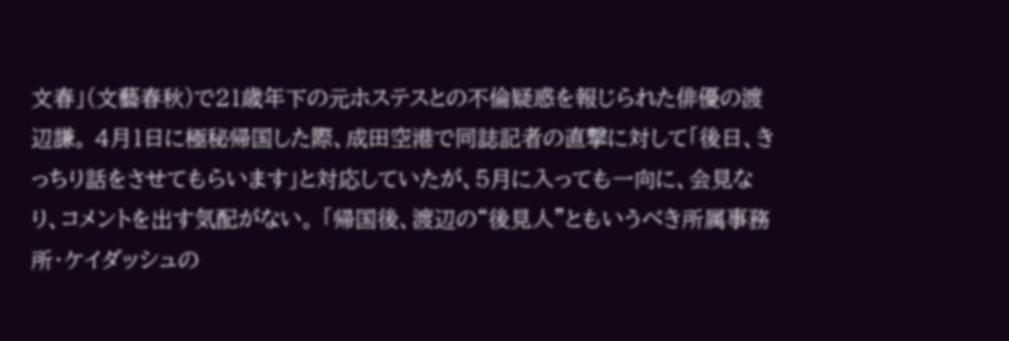文春」(文藝春秋)で21歳年下の元ホステスとの不倫疑惑を報じられた俳優の渡辺謙。 4月1日に極秘帰国した際、成田空港で同誌記者の直撃に対して「後日、きっちり話をさせてもらいます」と対応していたが、5月に入っても一向に、会見なり、コメントを出す気配がない。 「帰国後、渡辺の“後見人”ともいうべき所属事務所・ケイダッシュの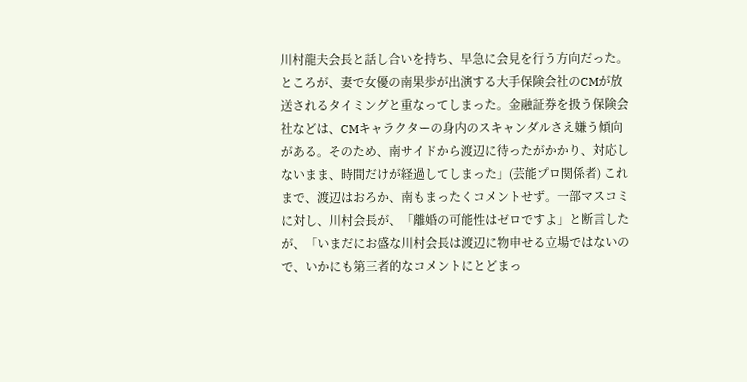川村龍夫会長と話し合いを持ち、早急に会見を行う方向だった。ところが、妻で女優の南果歩が出演する大手保険会社のCMが放送されるタイミングと重なってしまった。金融証券を扱う保険会社などは、CMキャラクターの身内のスキャンダルさえ嫌う傾向がある。そのため、南サイドから渡辺に待ったがかかり、対応しないまま、時間だけが経過してしまった」(芸能プロ関係者) これまで、渡辺はおろか、南もまったくコメントせず。一部マスコミに対し、川村会長が、「離婚の可能性はゼロですよ」と断言したが、「いまだにお盛な川村会長は渡辺に物申せる立場ではないので、いかにも第三者的なコメントにとどまっ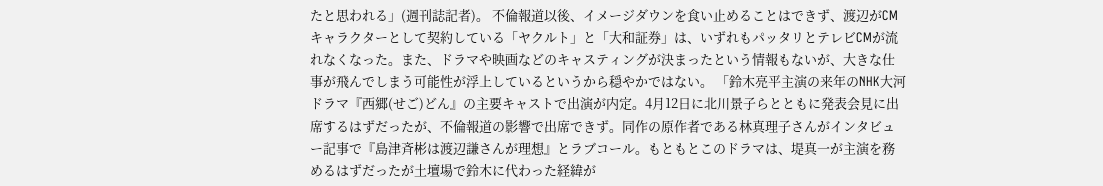たと思われる」(週刊誌記者)。 不倫報道以後、イメージダウンを食い止めることはできず、渡辺がCMキャラクターとして契約している「ヤクルト」と「大和証券」は、いずれもパッタリとテレビCMが流れなくなった。また、ドラマや映画などのキャスティングが決まったという情報もないが、大きな仕事が飛んでしまう可能性が浮上しているというから穏やかではない。 「鈴木亮平主演の来年のNHK大河ドラマ『西郷(せご)どん』の主要キャストで出演が内定。4月12日に北川景子らとともに発表会見に出席するはずだったが、不倫報道の影響で出席できず。同作の原作者である林真理子さんがインタビュー記事で『島津斉彬は渡辺謙さんが理想』とラブコール。もともとこのドラマは、堤真一が主演を務めるはずだったが土壇場で鈴木に代わった経緯が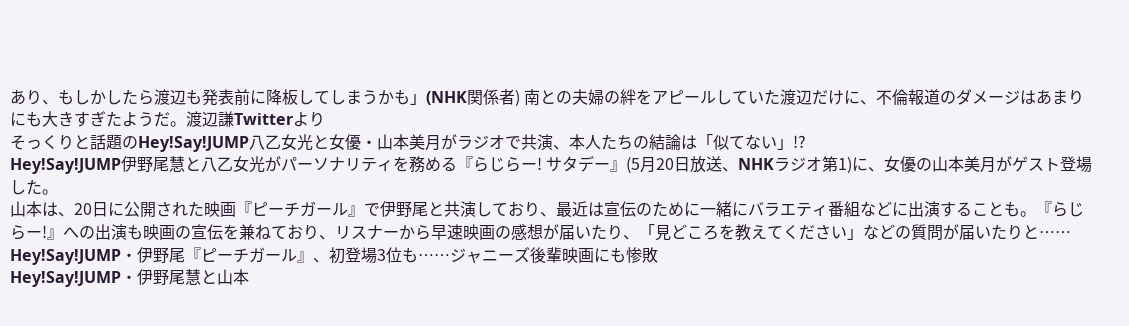あり、もしかしたら渡辺も発表前に降板してしまうかも」(NHK関係者) 南との夫婦の絆をアピールしていた渡辺だけに、不倫報道のダメージはあまりにも大きすぎたようだ。渡辺謙Twitterより
そっくりと話題のHey!Say!JUMP八乙女光と女優・山本美月がラジオで共演、本人たちの結論は「似てない」!?
Hey!Say!JUMP伊野尾慧と八乙女光がパーソナリティを務める『らじらー! サタデー』(5月20日放送、NHKラジオ第1)に、女優の山本美月がゲスト登場した。
山本は、20日に公開された映画『ピーチガール』で伊野尾と共演しており、最近は宣伝のために一緒にバラエティ番組などに出演することも。『らじらー!』への出演も映画の宣伝を兼ねており、リスナーから早速映画の感想が届いたり、「見どころを教えてください」などの質問が届いたりと……
Hey!Say!JUMP・伊野尾『ピーチガール』、初登場3位も……ジャニーズ後輩映画にも惨敗
Hey!Say!JUMP・伊野尾慧と山本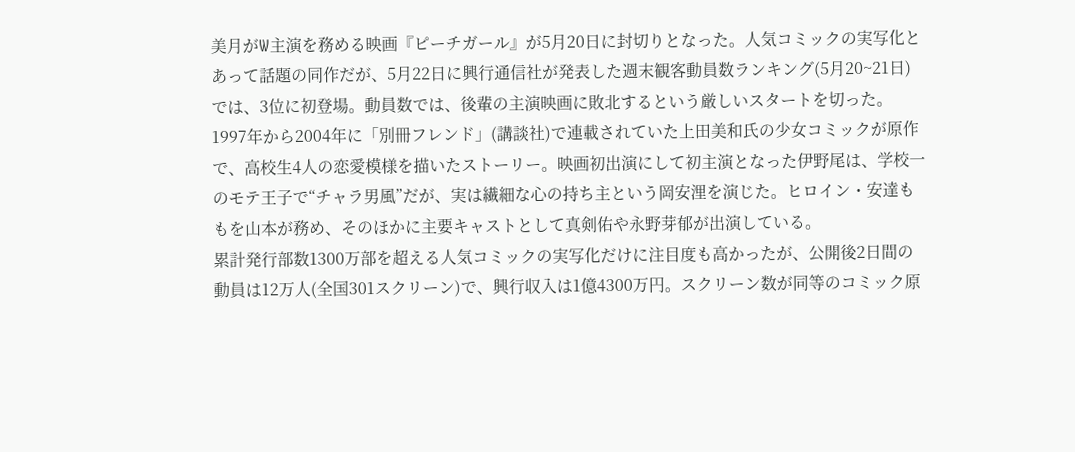美月がW主演を務める映画『ピーチガール』が5月20日に封切りとなった。人気コミックの実写化とあって話題の同作だが、5月22日に興行通信社が発表した週末観客動員数ランキング(5月20~21日)では、3位に初登場。動員数では、後輩の主演映画に敗北するという厳しいスタートを切った。
1997年から2004年に「別冊フレンド」(講談社)で連載されていた上田美和氏の少女コミックが原作で、高校生4人の恋愛模様を描いたストーリー。映画初出演にして初主演となった伊野尾は、学校一のモテ王子で“チャラ男風”だが、実は繊細な心の持ち主という岡安浬を演じた。ヒロイン・安達ももを山本が務め、そのほかに主要キャストとして真剣佑や永野芽郁が出演している。
累計発行部数1300万部を超える人気コミックの実写化だけに注目度も高かったが、公開後2日間の動員は12万人(全国301スクリーン)で、興行収入は1億4300万円。スクリーン数が同等のコミック原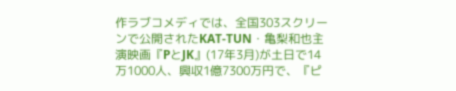作ラブコメディでは、全国303スクリーンで公開されたKAT‐TUN・亀梨和也主演映画『PとJK』(17年3月)が土日で14万1000人、興収1億7300万円で、『ピ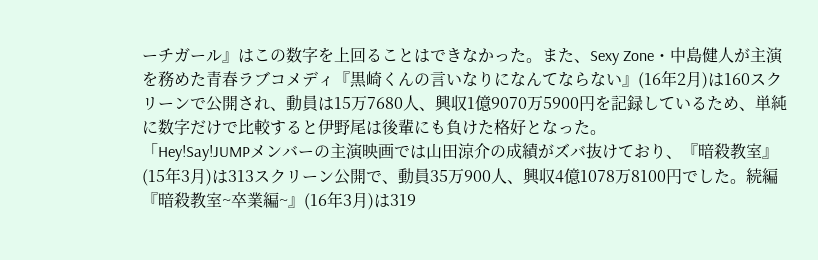ーチガール』はこの数字を上回ることはできなかった。また、Sexy Zone・中島健人が主演を務めた青春ラブコメディ『黒崎くんの言いなりになんてならない』(16年2月)は160スクリーンで公開され、動員は15万7680人、興収1億9070万5900円を記録しているため、単純に数字だけで比較すると伊野尾は後輩にも負けた格好となった。
「Hey!Say!JUMPメンバーの主演映画では山田涼介の成績がズバ抜けており、『暗殺教室』(15年3月)は313スクリーン公開で、動員35万900人、興収4億1078万8100円でした。続編『暗殺教室~卒業編~』(16年3月)は319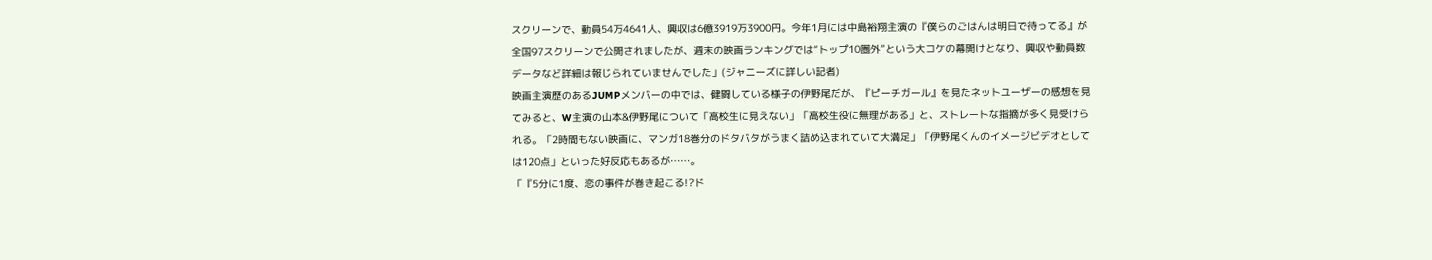スクリーンで、動員54万4641人、興収は6億3919万3900円。今年1月には中島裕翔主演の『僕らのごはんは明日で待ってる』が全国97スクリーンで公開されましたが、週末の映画ランキングでは“トップ10圏外”という大コケの幕開けとなり、興収や動員数データなど詳細は報じられていませんでした」(ジャニーズに詳しい記者)
映画主演歴のあるJUMPメンバーの中では、健闘している様子の伊野尾だが、『ピーチガール』を見たネットユーザーの感想を見てみると、W主演の山本&伊野尾について「高校生に見えない」「高校生役に無理がある」と、ストレートな指摘が多く見受けられる。「2時間もない映画に、マンガ18巻分のドタバタがうまく詰め込まれていて大満足」「伊野尾くんのイメージビデオとしては120点」といった好反応もあるが……。
「『5分に1度、恋の事件が巻き起こる!?ド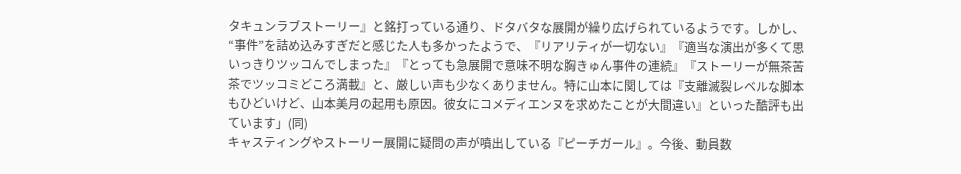タキュンラブストーリー』と銘打っている通り、ドタバタな展開が繰り広げられているようです。しかし、“事件”を詰め込みすぎだと感じた人も多かったようで、『リアリティが一切ない』『適当な演出が多くて思いっきりツッコんでしまった』『とっても急展開で意味不明な胸きゅん事件の連続』『ストーリーが無茶苦茶でツッコミどころ満載』と、厳しい声も少なくありません。特に山本に関しては『支離滅裂レベルな脚本もひどいけど、山本美月の起用も原因。彼女にコメディエンヌを求めたことが大間違い』といった酷評も出ています」(同)
キャスティングやストーリー展開に疑問の声が噴出している『ピーチガール』。今後、動員数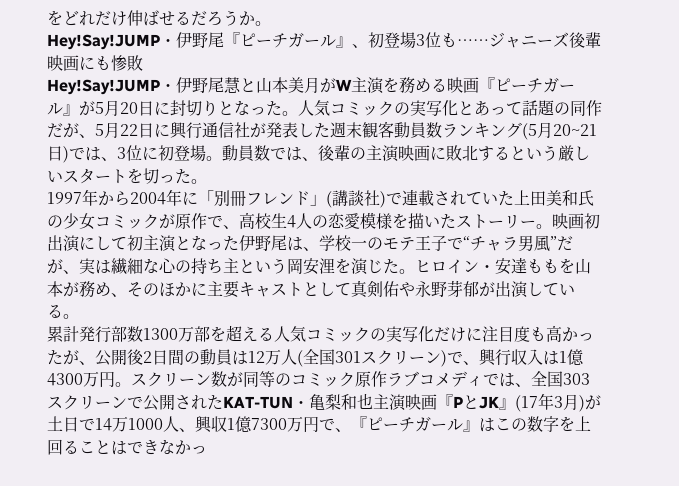をどれだけ伸ばせるだろうか。
Hey!Say!JUMP・伊野尾『ピーチガール』、初登場3位も……ジャニーズ後輩映画にも惨敗
Hey!Say!JUMP・伊野尾慧と山本美月がW主演を務める映画『ピーチガール』が5月20日に封切りとなった。人気コミックの実写化とあって話題の同作だが、5月22日に興行通信社が発表した週末観客動員数ランキング(5月20~21日)では、3位に初登場。動員数では、後輩の主演映画に敗北するという厳しいスタートを切った。
1997年から2004年に「別冊フレンド」(講談社)で連載されていた上田美和氏の少女コミックが原作で、高校生4人の恋愛模様を描いたストーリー。映画初出演にして初主演となった伊野尾は、学校一のモテ王子で“チャラ男風”だが、実は繊細な心の持ち主という岡安浬を演じた。ヒロイン・安達ももを山本が務め、そのほかに主要キャストとして真剣佑や永野芽郁が出演している。
累計発行部数1300万部を超える人気コミックの実写化だけに注目度も高かったが、公開後2日間の動員は12万人(全国301スクリーン)で、興行収入は1億4300万円。スクリーン数が同等のコミック原作ラブコメディでは、全国303スクリーンで公開されたKAT‐TUN・亀梨和也主演映画『PとJK』(17年3月)が土日で14万1000人、興収1億7300万円で、『ピーチガール』はこの数字を上回ることはできなかっ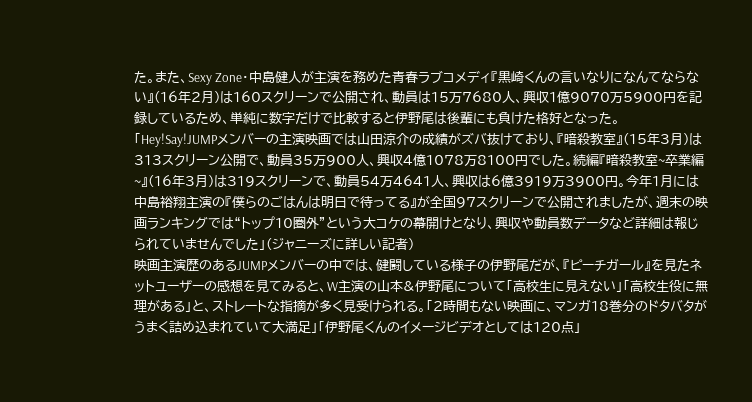た。また、Sexy Zone・中島健人が主演を務めた青春ラブコメディ『黒崎くんの言いなりになんてならない』(16年2月)は160スクリーンで公開され、動員は15万7680人、興収1億9070万5900円を記録しているため、単純に数字だけで比較すると伊野尾は後輩にも負けた格好となった。
「Hey!Say!JUMPメンバーの主演映画では山田涼介の成績がズバ抜けており、『暗殺教室』(15年3月)は313スクリーン公開で、動員35万900人、興収4億1078万8100円でした。続編『暗殺教室~卒業編~』(16年3月)は319スクリーンで、動員54万4641人、興収は6億3919万3900円。今年1月には中島裕翔主演の『僕らのごはんは明日で待ってる』が全国97スクリーンで公開されましたが、週末の映画ランキングでは“トップ10圏外”という大コケの幕開けとなり、興収や動員数データなど詳細は報じられていませんでした」(ジャニーズに詳しい記者)
映画主演歴のあるJUMPメンバーの中では、健闘している様子の伊野尾だが、『ピーチガール』を見たネットユーザーの感想を見てみると、W主演の山本&伊野尾について「高校生に見えない」「高校生役に無理がある」と、ストレートな指摘が多く見受けられる。「2時間もない映画に、マンガ18巻分のドタバタがうまく詰め込まれていて大満足」「伊野尾くんのイメージビデオとしては120点」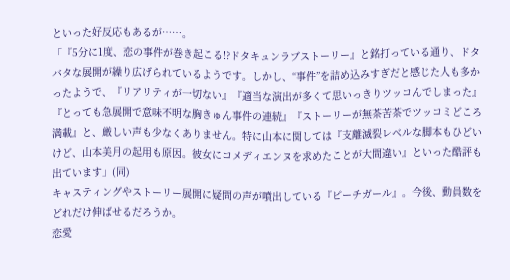といった好反応もあるが……。
「『5分に1度、恋の事件が巻き起こる!?ドタキュンラブストーリー』と銘打っている通り、ドタバタな展開が繰り広げられているようです。しかし、“事件”を詰め込みすぎだと感じた人も多かったようで、『リアリティが一切ない』『適当な演出が多くて思いっきりツッコんでしまった』『とっても急展開で意味不明な胸きゅん事件の連続』『ストーリーが無茶苦茶でツッコミどころ満載』と、厳しい声も少なくありません。特に山本に関しては『支離滅裂レベルな脚本もひどいけど、山本美月の起用も原因。彼女にコメディエンヌを求めたことが大間違い』といった酷評も出ています」(同)
キャスティングやストーリー展開に疑問の声が噴出している『ピーチガール』。今後、動員数をどれだけ伸ばせるだろうか。
恋愛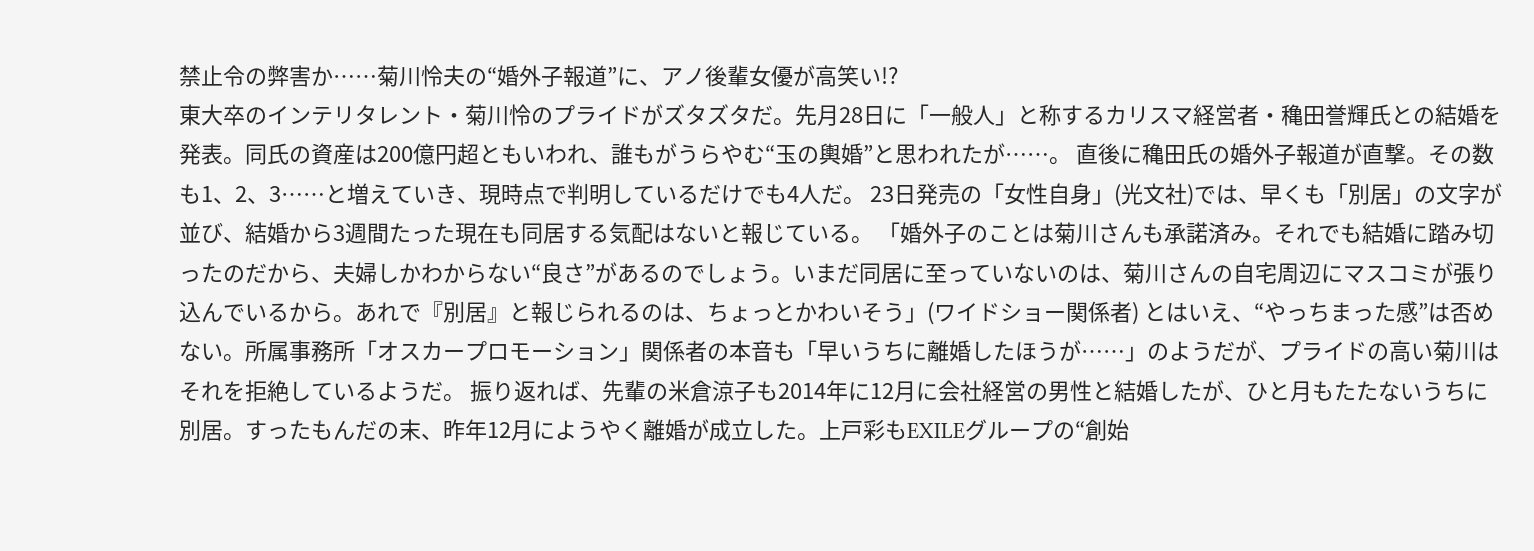禁止令の弊害か……菊川怜夫の“婚外子報道”に、アノ後輩女優が高笑い!?
東大卒のインテリタレント・菊川怜のプライドがズタズタだ。先月28日に「一般人」と称するカリスマ経営者・穐田誉輝氏との結婚を発表。同氏の資産は200億円超ともいわれ、誰もがうらやむ“玉の輿婚”と思われたが……。 直後に穐田氏の婚外子報道が直撃。その数も1、2、3……と増えていき、現時点で判明しているだけでも4人だ。 23日発売の「女性自身」(光文社)では、早くも「別居」の文字が並び、結婚から3週間たった現在も同居する気配はないと報じている。 「婚外子のことは菊川さんも承諾済み。それでも結婚に踏み切ったのだから、夫婦しかわからない“良さ”があるのでしょう。いまだ同居に至っていないのは、菊川さんの自宅周辺にマスコミが張り込んでいるから。あれで『別居』と報じられるのは、ちょっとかわいそう」(ワイドショー関係者) とはいえ、“やっちまった感”は否めない。所属事務所「オスカープロモーション」関係者の本音も「早いうちに離婚したほうが……」のようだが、プライドの高い菊川はそれを拒絶しているようだ。 振り返れば、先輩の米倉涼子も2014年に12月に会社経営の男性と結婚したが、ひと月もたたないうちに別居。すったもんだの末、昨年12月にようやく離婚が成立した。上戸彩もEXILEグループの“創始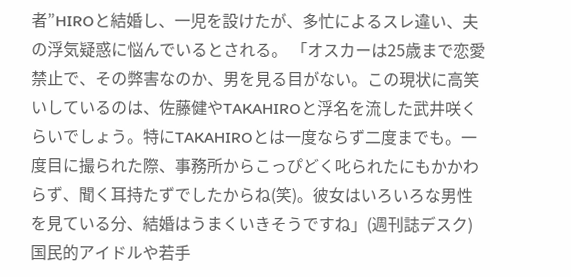者”HIROと結婚し、一児を設けたが、多忙によるスレ違い、夫の浮気疑惑に悩んでいるとされる。 「オスカーは25歳まで恋愛禁止で、その弊害なのか、男を見る目がない。この現状に高笑いしているのは、佐藤健やTAKAHIROと浮名を流した武井咲くらいでしょう。特にTAKAHIROとは一度ならず二度までも。一度目に撮られた際、事務所からこっぴどく叱られたにもかかわらず、聞く耳持たずでしたからね(笑)。彼女はいろいろな男性を見ている分、結婚はうまくいきそうですね」(週刊誌デスク) 国民的アイドルや若手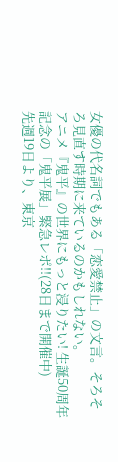女優の代名詞でもある「恋愛禁止」の文言。そろそろ見直す時期に来ているのかもしれない。
アニメ『鬼平』の世界にもっと浸りたい! 生誕50周年記念の「鬼平展」緊急レポ!!(28日まで開催中)
先週19日より、東京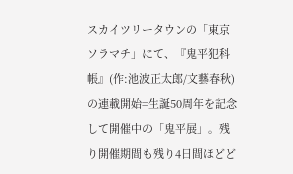スカイツリータウンの「東京ソラマチ」にて、『鬼平犯科帳』(作:池波正太郎/文藝春秋)の連載開始=生誕50周年を記念して開催中の「鬼平展」。残り開催期間も残り4日間ほどど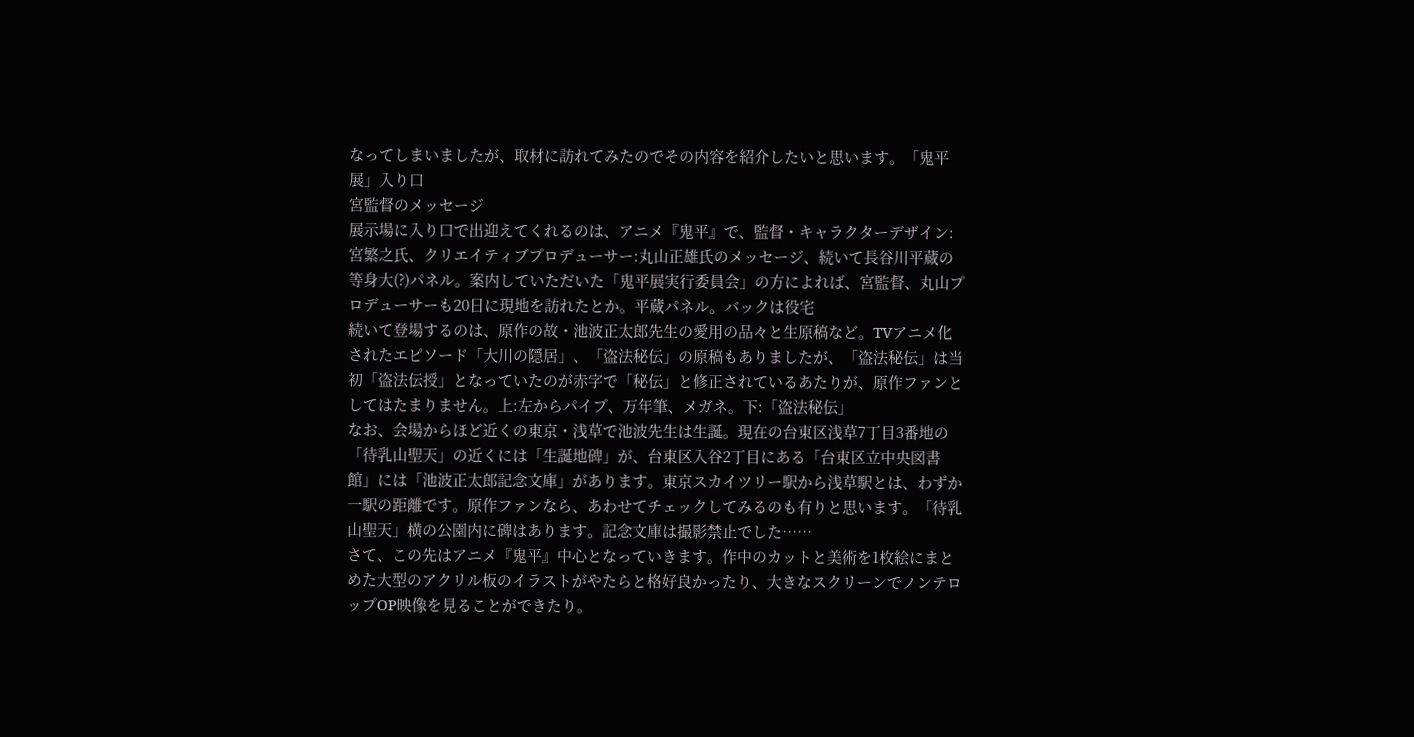なってしまいましたが、取材に訪れてみたのでその内容を紹介したいと思います。「鬼平展」入り口
宮監督のメッセージ
展示場に入り口で出迎えてくれるのは、アニメ『鬼平』で、監督・キャラクターデザイン:宮繁之氏、クリエイティブプロデューサー:丸山正雄氏のメッセージ、続いて長谷川平蔵の等身大(?)パネル。案内していただいた「鬼平展実行委員会」の方によれば、宮監督、丸山プロデューサーも20日に現地を訪れたとか。平蔵パネル。バックは役宅
続いて登場するのは、原作の故・池波正太郎先生の愛用の品々と生原稿など。TVアニメ化されたエピソード「大川の隠居」、「盗法秘伝」の原稿もありましたが、「盗法秘伝」は当初「盗法伝授」となっていたのが赤字で「秘伝」と修正されているあたりが、原作ファンとしてはたまりません。上:左からパイプ、万年筆、メガネ。下:「盗法秘伝」
なお、会場からほど近くの東京・浅草で池波先生は生誕。現在の台東区浅草7丁目3番地の「待乳山聖天」の近くには「生誕地碑」が、台東区入谷2丁目にある「台東区立中央図書館」には「池波正太郎記念文庫」があります。東京スカイツリー駅から浅草駅とは、わずか一駅の距離です。原作ファンなら、あわせてチェックしてみるのも有りと思います。「待乳山聖天」横の公園内に碑はあります。記念文庫は撮影禁止でした……
さて、この先はアニメ『鬼平』中心となっていきます。作中のカットと美術を1枚絵にまとめた大型のアクリル板のイラストがやたらと格好良かったり、大きなスクリーンでノンテロップOP映像を見ることができたり。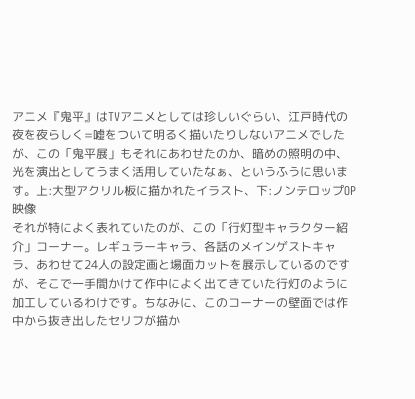アニメ『鬼平』はTVアニメとしては珍しいぐらい、江戸時代の夜を夜らしく=嘘をついて明るく描いたりしないアニメでしたが、この「鬼平展」もそれにあわせたのか、暗めの照明の中、光を演出としてうまく活用していたなぁ、というふうに思います。上:大型アクリル板に描かれたイラスト、下:ノンテロップOP映像
それが特によく表れていたのが、この「行灯型キャラクター紹介」コーナー。レギュラーキャラ、各話のメインゲストキャラ、あわせて24人の設定画と場面カットを展示しているのですが、そこで一手間かけて作中によく出てきていた行灯のように加工しているわけです。ちなみに、このコーナーの壁面では作中から抜き出したセリフが描か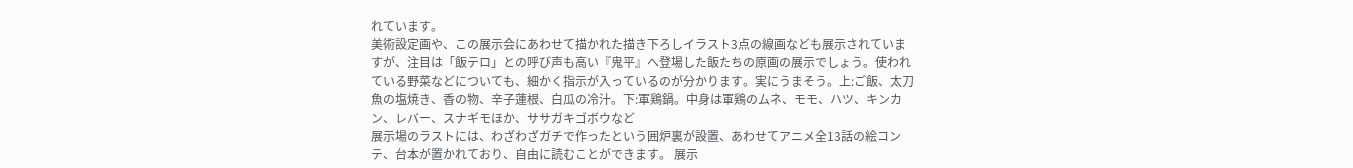れています。
美術設定画や、この展示会にあわせて描かれた描き下ろしイラスト3点の線画なども展示されていますが、注目は「飯テロ」との呼び声も高い『鬼平』へ登場した飯たちの原画の展示でしょう。使われている野菜などについても、細かく指示が入っているのが分かります。実にうまそう。上:ご飯、太刀魚の塩焼き、香の物、辛子蓮根、白瓜の冷汁。下:軍鶏鍋。中身は軍鶏のムネ、モモ、ハツ、キンカン、レバー、スナギモほか、ササガキゴボウなど
展示場のラストには、わざわざガチで作ったという囲炉裏が設置、あわせてアニメ全13話の絵コンテ、台本が置かれており、自由に読むことができます。 展示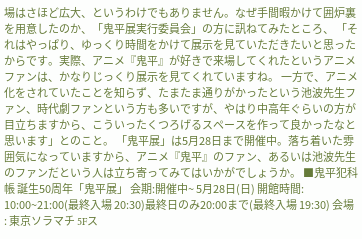場はさほど広大、というわけでもありません。なぜ手間暇かけて囲炉裏を用意したのか、「鬼平展実行委員会」の方に訊ねてみたところ、 「それはやっぱり、ゆっくり時間をかけて展示を見ていただきたいと思ったからです。実際、アニメ『鬼平』が好きで来場してくれたというアニメファンは、かなりじっくり展示を見てくれていますね。 一方で、アニメ化をされていたことを知らず、たまたま通りがかったという池波先生ファン、時代劇ファンという方も多いですが、やはり中高年ぐらいの方が目立ちますから、こういったくつろげるスペースを作って良かったなと思います」とのこと。 「鬼平展」は5月28日まで開催中。落ち着いた雰囲気になっていますから、アニメ『鬼平』のファン、あるいは池波先生のファンだという人は立ち寄ってみてはいかがでしょうか。 ■鬼平犯科帳 誕生50周年「鬼平展」 会期:開催中~ 5月28日(日) 開館時間: 10:00~21:00(最終入場 20:30)最終日のみ20:00まで(最終入場 19:30) 会場 : 東京ソラマチ 5Fス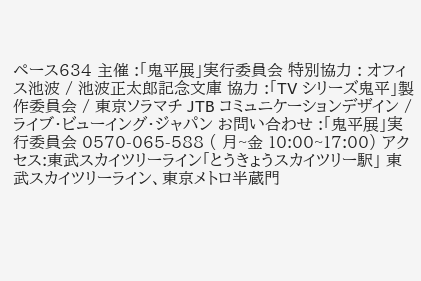ペース634 主催 :「鬼平展」実行委員会 特別協力 : オフィス池波 / 池波正太郎記念文庫 協力 :「TV シリーズ鬼平」製作委員会 / 東京ソラマチ JTB コミュニケーションデザイン / ライブ・ビューイング・ジャパン お問い合わせ :「鬼平展」実行委員会 0570-065-588 ( 月~金 10:00~17:00) アクセス:東武スカイツリーライン「とうきょうスカイツリー駅」 東武スカイツリーライン、東京メトロ半蔵門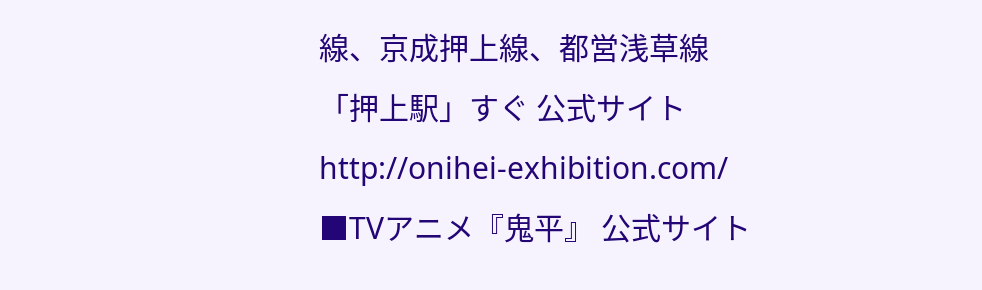線、京成押上線、都営浅草線「押上駅」すぐ 公式サイト http://onihei-exhibition.com/ ■TVアニメ『鬼平』 公式サイト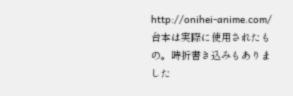http://onihei-anime.com/台本は実際に使用されたもの。時折書き込みもありました